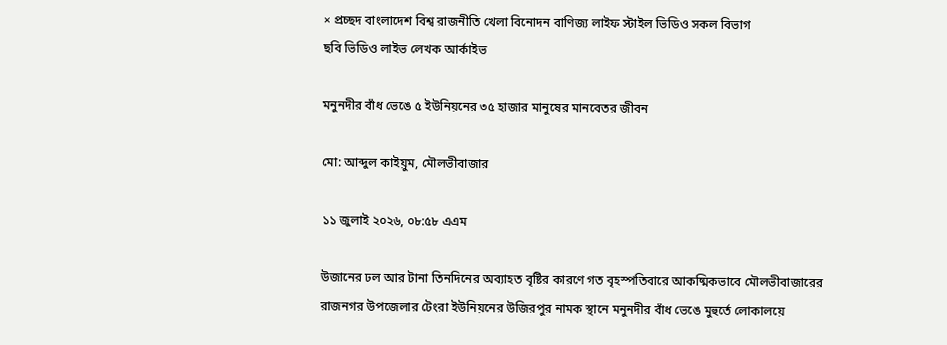× প্রচ্ছদ বাংলাদেশ বিশ্ব রাজনীতি খেলা বিনোদন বাণিজ্য লাইফ স্টাইল ভিডিও সকল বিভাগ
ছবি ভিডিও লাইভ লেখক আর্কাইভ

মনুনদীর বাঁধ ভেঙে ৫ ইউনিয়নের ৩৫ হাজার মানুষের মানবেতর জীবন

মো: আব্দুল কাইয়ুম, মৌলভীবাজার

১১ জুলাই ২০২৬, ০৮:৫৮ এএম

উজানের ঢল আর টানা তিনদিনের অব্যাহত বৃষ্টির কারণে গত বৃহস্পতিবারে আকষ্মিকভাবে মৌলভীবাজারের রাজনগর উপজেলার টেংরা ইউনিয়নের উজিরপুর নামক স্থানে মনুনদীর বাঁধ ভেঙে মুহুর্তে লোকালয়ে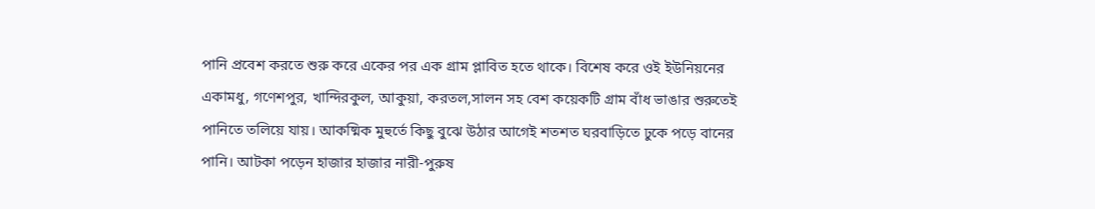পানি প্রবেশ করতে শুরু করে একের পর এক গ্রাম প্লাবিত হতে থাকে। বিশেষ করে ওই ইউনিয়নের একামধু, গণেশপুর, খান্দিরকুল, আকুয়া, করতল,সালন সহ বেশ কয়েকটি গ্রাম বাঁধ ভাঙার শুরুতেই পানিতে তলিয়ে যায়। আকষ্মিক মুহুর্তে কিছু বুঝে উঠার আগেই শতশত ঘরবাড়িতে ঢুকে পড়ে বানের পানি। আটকা পড়েন হাজার হাজার নারী-পুরুষ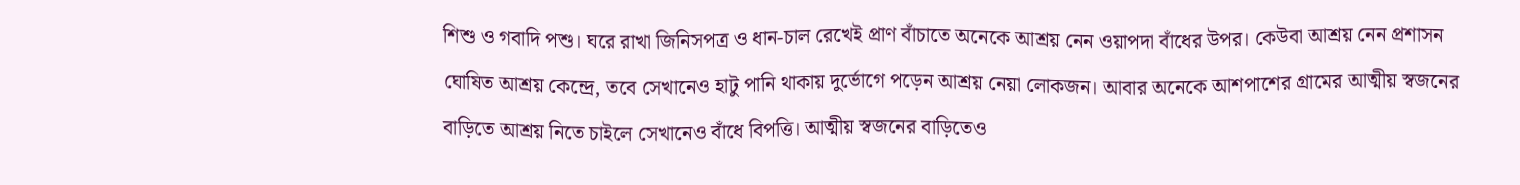শিশু ও গবাদি পশু। ঘরে রাখা জিনিসপত্র ও ধান-চাল রেখেই প্রাণ বাঁচাতে অনেকে আশ্রয় নেন ওয়াপদা বাঁধের উপর। কেউবা আশ্রয় নেন প্রশাসন ঘোষিত আশ্রয় কেন্দ্রে, তবে সেখানেও হাটু পানি থাকায় দুর্ভোগে পড়েন আশ্রয় নেয়া লোকজন। আবার অনেকে আশপাশের গ্রামের আত্মীয় স্বজনের বাড়িতে আশ্রয় নিতে চাইলে সেখানেও বাঁধে বিপত্তি। আত্মীয় স্বজনের বাড়িতেও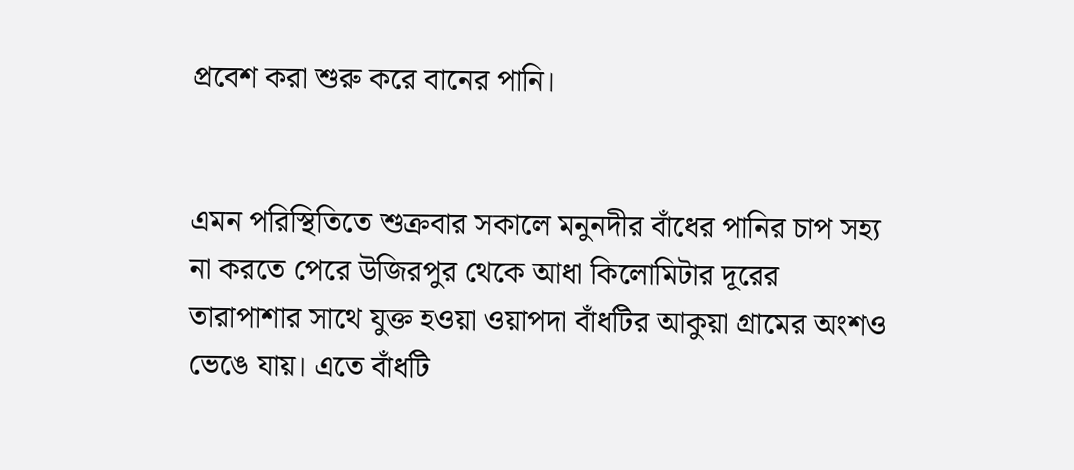প্রবেশ করা শুরু করে বানের পানি।


এমন পরিস্থিতিতে শুক্রবার সকালে মনুনদীর বাঁধের পানির চাপ সহ্য না করতে পেরে উজিরপুর থেকে আধা কিলোমিটার দূরের তারাপাশার সাথে যুক্ত হওয়া ওয়াপদা বাঁধটির আকুয়া গ্রামের অংশও ভেঙে যায়। এতে বাঁধটি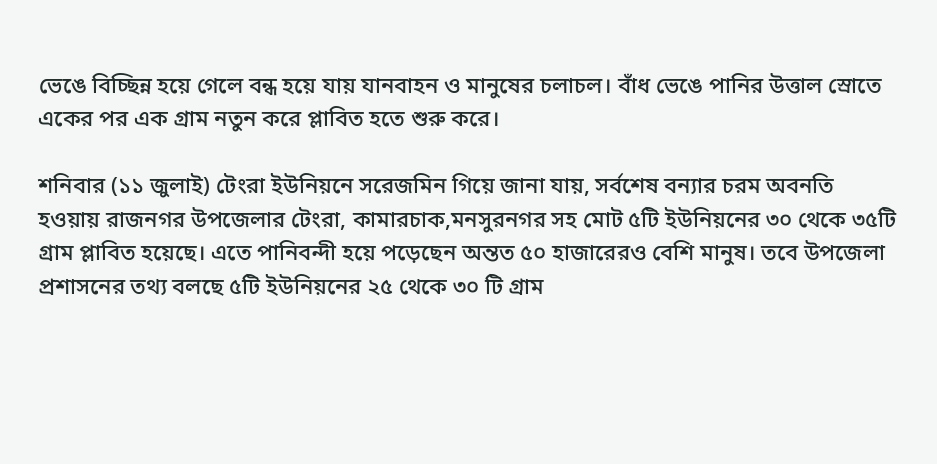ভেঙে বিচ্ছিন্ন হয়ে গেলে বন্ধ হয়ে যায় যানবাহন ও মানুষের চলাচল। বাঁধ ভেঙে পানির উত্তাল স্রোতে একের পর এক গ্রাম নতুন করে প্লাবিত হতে শুরু করে।

শনিবার (১১ জুলাই) টেংরা ইউনিয়নে সরেজমিন গিয়ে জানা যায়, সর্বশেষ বন্যার চরম অবনতি হওয়ায় রাজনগর উপজেলার টেংরা, কামারচাক,মনসুরনগর সহ মোট ৫টি ইউনিয়নের ৩০ থেকে ৩৫টি গ্রাম প্লাবিত হয়েছে। এতে পানিবন্দী হয়ে পড়েছেন অন্তত ৫০ হাজারেরও বেশি মানুষ। তবে উপজেলা প্রশাসনের তথ্য বলছে ৫টি ইউনিয়নের ২৫ থেকে ৩০ টি গ্রাম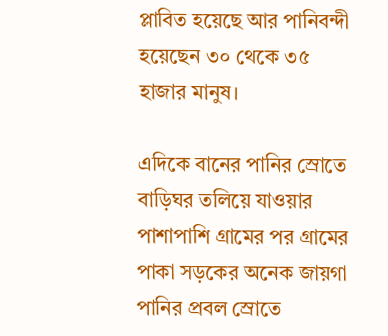প্লাবিত হয়েছে আর পানিবন্দী হয়েছেন ৩০ থেকে ৩৫ হাজার মানুষ।

এদিকে বানের পানির স্রোতে বাড়িঘর তলিয়ে যাওয়ার পাশাপাশি গ্রামের পর গ্রামের পাকা সড়কের অনেক জায়গা পানির প্রবল স্রোতে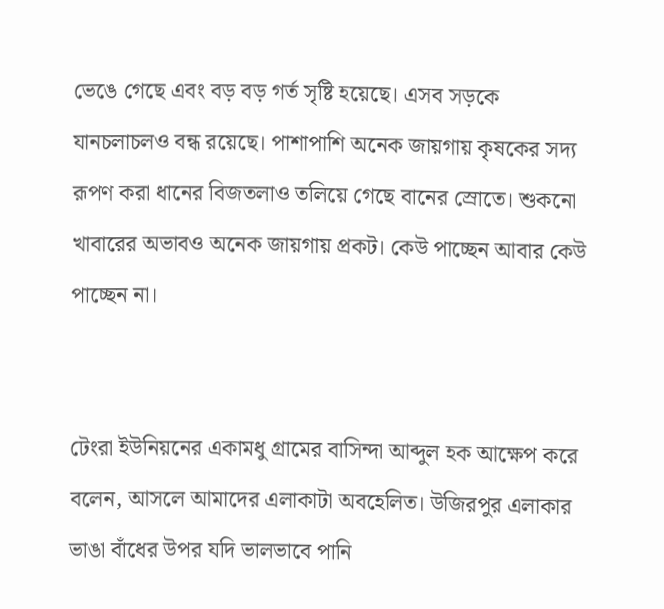ভেঙে গেছে এবং বড় বড় গর্ত সৃষ্টি হয়েছে। এসব সড়কে যানচলাচলও বন্ধ রয়েছে। পাশাপাশি অনেক জায়গায় কৃষকের সদ্য রূপণ করা ধানের বিজতলাও তলিয়ে গেছে বানের স্রোতে। শুকনো খাবারের অভাবও অনেক জায়গায় প্রকট। কেউ পাচ্ছেন আবার কেউ পাচ্ছেন না।


টেংরা ইউনিয়নের একামধু গ্রামের বাসিন্দা আব্দুল হক আক্ষেপ করে বলেন, আসলে আমাদের এলাকাটা অবহেলিত। উজিরপুর এলাকার ভাঙা বাঁধের উপর যদি ভালভাবে পানি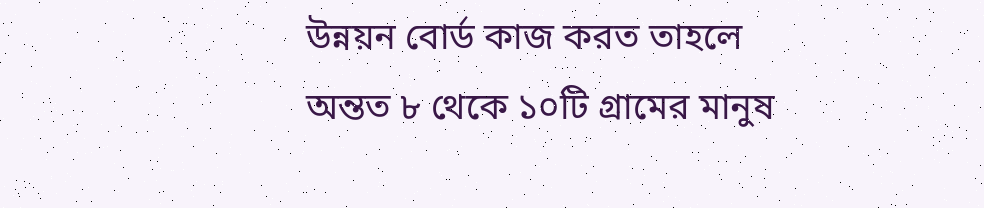উন্নয়ন বোর্ড কাজ করত তাহলে অন্তত ৮ থেকে ১০টি গ্রামের মানুষ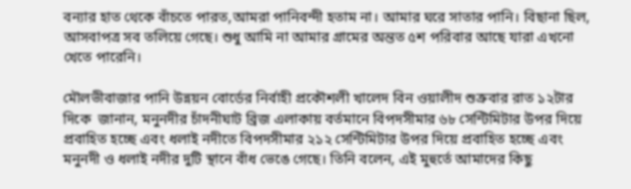বন্যার হাত থেকে বাঁচতে পারত,আমরা পানিবন্দী হতাম না। আমার ঘরে সাতার পানি। বিছানা ছিল, আসবাপত্র সব তলিয়ে গেছে। শুধু আমি না আমার গ্রামের অন্তত ৫শ পরিবার আছে যারা এখনো খেতে পারেনি।

মৌলভীবাজার পানি উন্নয়ন বোর্ডের নির্বাহী প্রকৌশলী খালেদ বিন ওয়ালীদ শুক্রবার রাত ১২টার দিকে  জানান, মনুনদীর চাঁদনীঘাট ব্রিজ এলাকায় বর্তমানে বিপদসীমার ৬৮ সেন্টিমিটার উপর দিয়ে প্রবাহিত হচ্ছে এবং ধলাই নদীতে বিপদসীমার ২১২ সেন্টিমিটার উপর দিয়ে প্রবাহিত হচ্ছে এবং মনুনদী ও ধলাই নদীর দুটি স্থানে বাঁধ ভেঙে গেছে। তিনি বলেন, এই মুহুর্তে আমাদের কিছু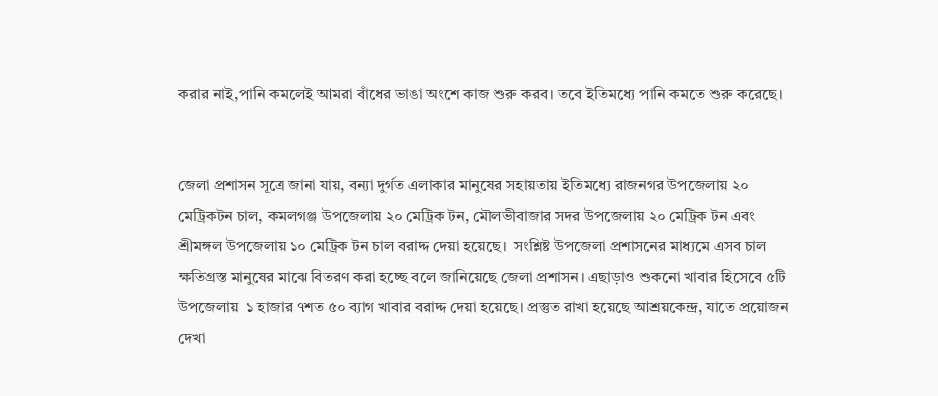করার নাই,পানি কমলেই আমরা বাঁধের ভাঙা অংশে কাজ শুরু করব। তবে ইতিমধ্যে পানি কমতে শুরু করেছে।


জেলা প্রশাসন সূত্রে জানা যায়, বন্যা দুর্গত এলাকার মানুষের সহায়তায় ইতিমধ্যে রাজনগর উপজেলায় ২০ মেট্রিকটন চাল, কমলগঞ্জ উপজেলায় ২০ মেট্রিক টন, মৌলভীবাজার সদর উপজেলায় ২০ মেট্রিক টন এবং শ্রীমঙ্গল উপজেলায় ১০ মেট্রিক টন চাল বরাদ্দ দেয়া হয়েছে।  সংশ্লিষ্ট উপজেলা প্রশাসনের মাধ্যমে এসব চাল ক্ষতিগ্রস্ত মানুষের মাঝে বিতরণ করা হচ্ছে বলে জানিয়েছে জেলা প্রশাসন। এছাড়াও শুকনো খাবার হিসেবে ৫টি উপজেলায়  ১ হাজার ৭শত ৫০ ব্যাগ খাবার বরাদ্দ দেয়া হয়েছে। প্রস্তুত রাখা হয়েছে আশ্রয়কেন্দ্র, যাতে প্রয়োজন দেখা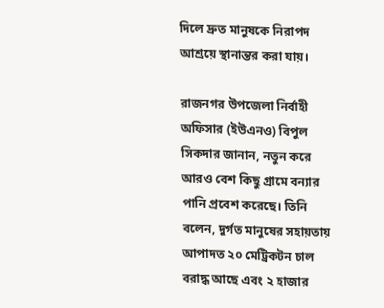দিলে দ্রুত মানুষকে নিরাপদ আশ্রয়ে স্থানান্তর করা যায়।

রাজনগর উপজেলা নির্বাহী অফিসার (ইউএনও) বিপুল সিকদার জানান, নতুন করে আরও বেশ কিছু গ্রামে বন্যার পানি প্রবেশ করেছে। তিনি বলেন, দুর্গত মানুষের সহায়তায় আপাদত ২০ মেট্রিকটন চাল বরাদ্ধ আছে এবং ২ হাজার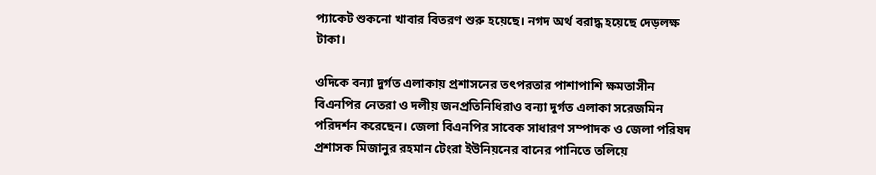প্যাকেট শুকনো খাবার বিতরণ শুরু হয়েছে। নগদ অর্থ বরাদ্ধ হয়েছে দেড়লক্ষ টাকা।

ওদিকে বন্যা দুর্গত এলাকায় প্রশাসনের তৎপরতার পাশাপাশি ক্ষমতাসীন বিএনপির নেতরা ও দলীয় জনপ্রতিনিধিরাও বন্যা দুর্গত এলাকা সরেজমিন পরিদর্শন করেছেন। জেলা বিএনপির সাবেক সাধারণ সম্পাদক ও জেলা পরিষদ প্রশাসক মিজানুর রহমান টেংরা ইউনিয়নের বানের পানিতে তলিয়ে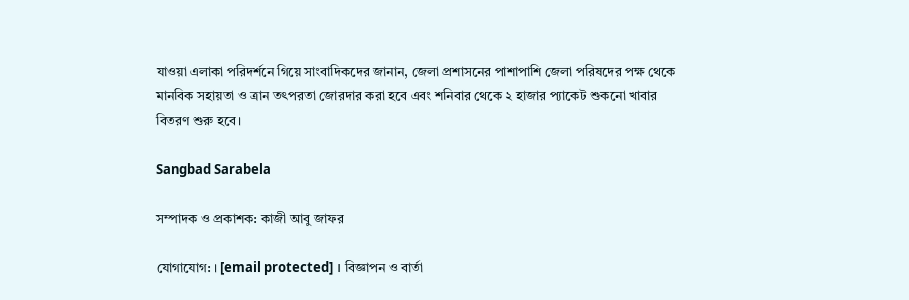যাওয়া এলাকা পরিদর্শনে গিয়ে সাংবাদিকদের জানান, জেলা প্রশাসনের পাশাপাশি জেলা পরিষদের পক্ষ থেকে মানবিক সহায়তা ও ত্রান তৎপরতা জোরদার করা হবে এবং শনিবার থেকে ২ হাজার প্যাকেট শুকনো খাবার বিতরণ শুরু হবে।

Sangbad Sarabela

সম্পাদক ও প্রকাশক: কাজী আবু জাফর

যোগাযোগ: । [email protected] । বিজ্ঞাপন ও বার্তা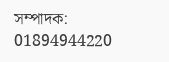সম্পাদক: 01894944220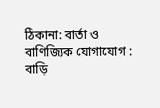ঠিকানা: বার্তা ও বাণিজ্যিক যোগাযোগ : বাড়ি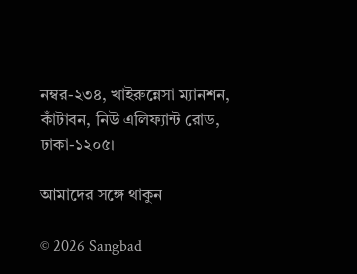নম্বর-২৩৪, খাইরুন্নেসা ম্যানশন, কাঁটাবন, নিউ এলিফ্যান্ট রোড, ঢাকা-১২০৫।

আমাদের সঙ্গে থাকুন

© 2026 Sangbad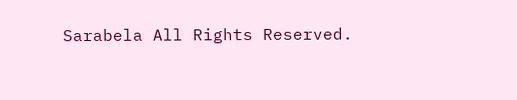Sarabela All Rights Reserved.